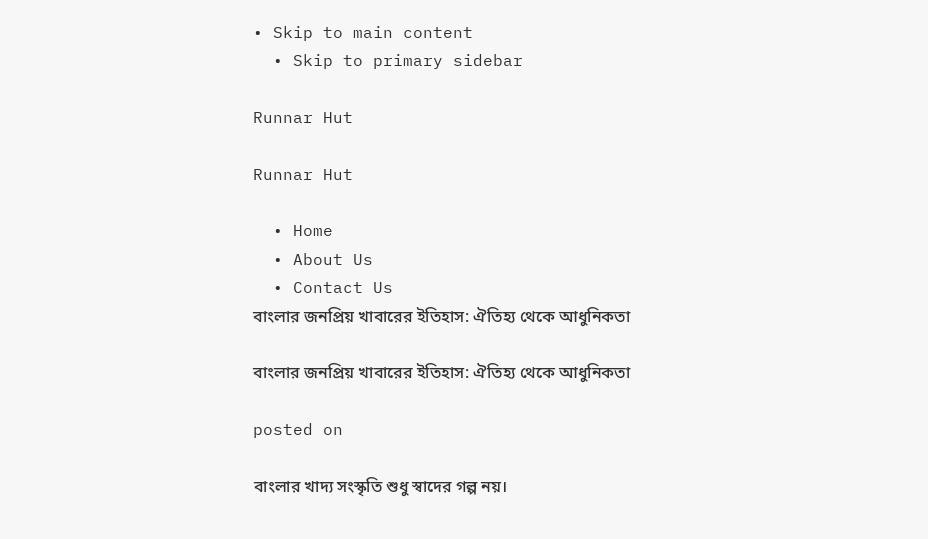• Skip to main content
  • Skip to primary sidebar

Runnar Hut

Runnar Hut

  • Home
  • About Us
  • Contact Us
বাংলার জনপ্রিয় খাবারের ইতিহাস: ঐতিহ্য থেকে আধুনিকতা

বাংলার জনপ্রিয় খাবারের ইতিহাস: ঐতিহ্য থেকে আধুনিকতা

posted on

বাংলার খাদ্য সংস্কৃতি শুধু স্বাদের গল্প নয়।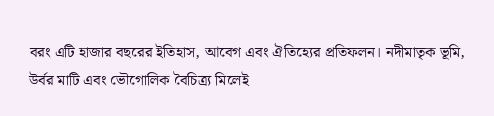বরং এটি হাজার বছরের ইতিহাস, আবেগ এবং ঐতিহ্যের প্রতিফলন। নদীমাতৃক ভূমি, উর্বর মাটি এবং ভৌগোলিক বৈচিত্র্য মিলেই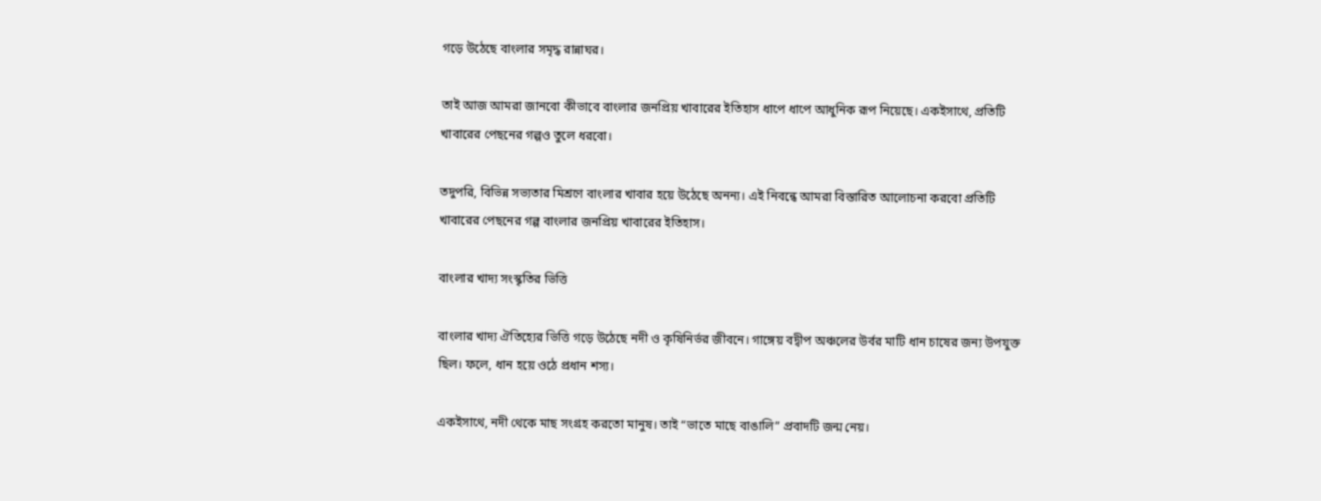গড়ে উঠেছে বাংলার সমৃদ্ধ রান্নাঘর।

তাই আজ আমরা জানবো কীভাবে বাংলার জনপ্রিয় খাবারের ইতিহাস ধাপে ধাপে আধুনিক রূপ নিয়েছে। একইসাথে, প্রতিটি খাবারের পেছনের গল্পও তুলে ধরবো।

তদুপরি, বিভিন্ন সভ্যতার মিশ্রণে বাংলার খাবার হয়ে উঠেছে অনন্য। এই নিবন্ধে আমরা বিস্তারিত আলোচনা করবো প্রতিটি খাবারের পেছনের গল্প বাংলার জনপ্রিয় খাবারের ইতিহাস।

বাংলার খাদ্য সংস্কৃতির ভিত্তি

বাংলার খাদ্য ঐতিহ্যের ভিত্তি গড়ে উঠেছে নদী ও কৃষিনির্ভর জীবনে। গাঙ্গেয় বদ্বীপ অঞ্চলের উর্বর মাটি ধান চাষের জন্য উপযুক্ত ছিল। ফলে, ধান হয়ে ওঠে প্রধান শস্য।

একইসাথে, নদী থেকে মাছ সংগ্রহ করতো মানুষ। তাই “ভাতে মাছে বাঙালি” প্রবাদটি জন্ম নেয়।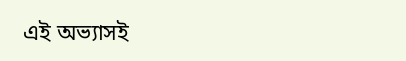এই অভ্যাসই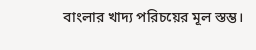বাংলার খাদ্য পরিচয়ের মূল স্তম্ভ।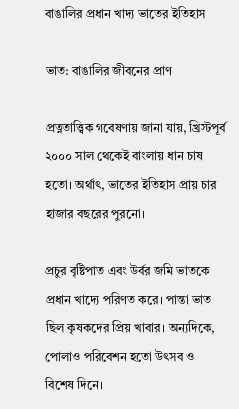বাঙালির প্রধান খাদ্য ভাতের ইতিহাস

ভাত: বাঙালির জীবনের প্রাণ

প্রত্নতাত্ত্বিক গবেষণায় জানা যায়, খ্রিস্টপূর্ব ২০০০ সাল থেকেই বাংলায় ধান চাষ হতো। অর্থাৎ, ভাতের ইতিহাস প্রায় চার হাজার বছরের পুরনো।

প্রচুর বৃষ্টিপাত এবং উর্বর জমি ভাতকে প্রধান খাদ্যে পরিণত করে। পান্তা ভাত ছিল কৃষকদের প্রিয় খাবার। অন্যদিকে, পোলাও পরিবেশন হতো উৎসব ও বিশেষ দিনে।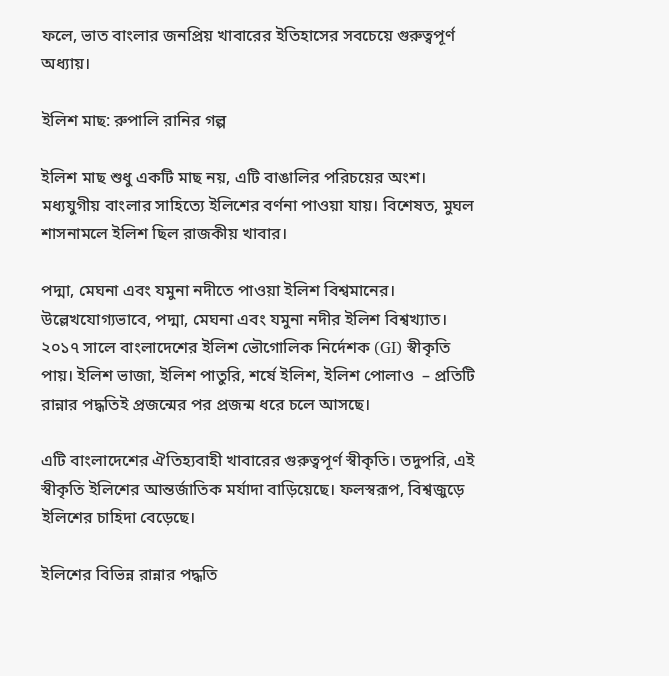ফলে, ভাত বাংলার জনপ্রিয় খাবারের ইতিহাসের সবচেয়ে গুরুত্বপূর্ণ অধ্যায়।

ইলিশ মাছ: রুপালি রানির গল্প

ইলিশ মাছ শুধু একটি মাছ নয়, এটি বাঙালির পরিচয়ের অংশ। মধ্যযুগীয় বাংলার সাহিত্যে ইলিশের বর্ণনা পাওয়া যায়। বিশেষত, মুঘল শাসনামলে ইলিশ ছিল রাজকীয় খাবার।

পদ্মা, মেঘনা এবং যমুনা নদীতে পাওয়া ইলিশ বিশ্বমানের। উল্লেখযোগ্যভাবে, পদ্মা, মেঘনা এবং যমুনা নদীর ইলিশ বিশ্বখ্যাত। ২০১৭ সালে বাংলাদেশের ইলিশ ভৌগোলিক নির্দেশক (GI) স্বীকৃতি পায়। ইলিশ ভাজা, ইলিশ পাতুরি, শর্ষে ইলিশ, ইলিশ পোলাও  – প্রতিটি রান্নার পদ্ধতিই প্রজন্মের পর প্রজন্ম ধরে চলে আসছে।

এটি বাংলাদেশের ঐতিহ্যবাহী খাবারের গুরুত্বপূর্ণ স্বীকৃতি। তদুপরি, এই স্বীকৃতি ইলিশের আন্তর্জাতিক মর্যাদা বাড়িয়েছে। ফলস্বরূপ, বিশ্বজুড়ে ইলিশের চাহিদা বেড়েছে।

ইলিশের বিভিন্ন রান্নার পদ্ধতি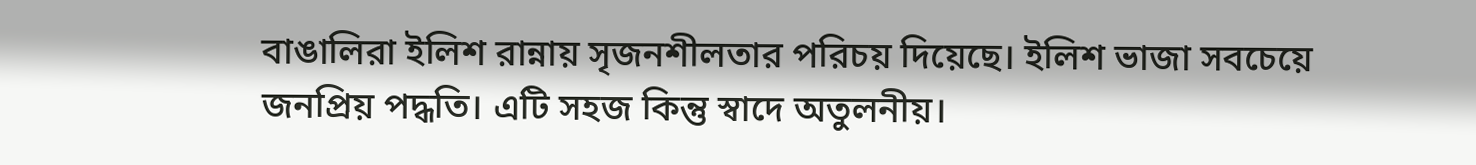বাঙালিরা ইলিশ রান্নায় সৃজনশীলতার পরিচয় দিয়েছে। ইলিশ ভাজা সবচেয়ে জনপ্রিয় পদ্ধতি। এটি সহজ কিন্তু স্বাদে অতুলনীয়।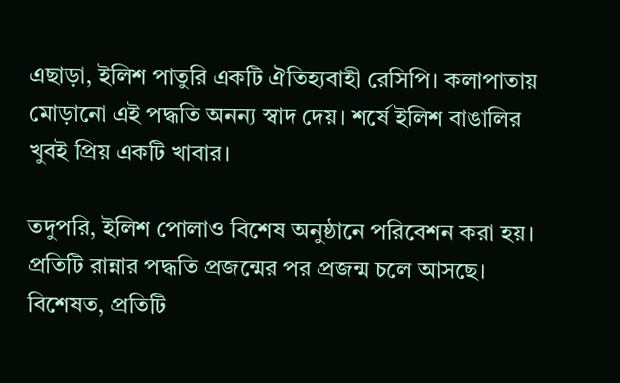এছাড়া, ইলিশ পাতুরি একটি ঐতিহ্যবাহী রেসিপি। কলাপাতায় মোড়ানো এই পদ্ধতি অনন্য স্বাদ দেয়। শর্ষে ইলিশ বাঙালির খুবই প্রিয় একটি খাবার।

তদুপরি, ইলিশ পোলাও বিশেষ অনুষ্ঠানে পরিবেশন করা হয়। প্রতিটি রান্নার পদ্ধতি প্রজন্মের পর প্রজন্ম চলে আসছে। বিশেষত, প্রতিটি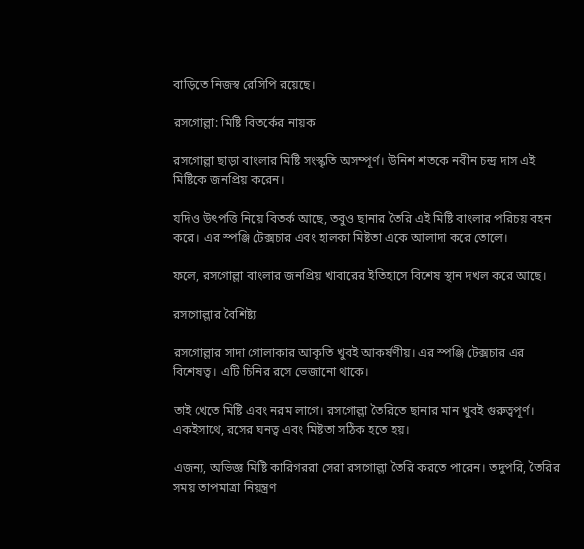বাড়িতে নিজস্ব রেসিপি রয়েছে।

রসগোল্লা: মিষ্টি বিতর্কের নায়ক

রসগোল্লা ছাড়া বাংলার মিষ্টি সংস্কৃতি অসম্পূর্ণ। উনিশ শতকে নবীন চন্দ্র দাস এই মিষ্টিকে জনপ্রিয় করেন।

যদিও উৎপত্তি নিয়ে বিতর্ক আছে, তবুও ছানার তৈরি এই মিষ্টি বাংলার পরিচয় বহন করে। এর স্পঞ্জি টেক্সচার এবং হালকা মিষ্টতা একে আলাদা করে তোলে।

ফলে, রসগোল্লা বাংলার জনপ্রিয় খাবারের ইতিহাসে বিশেষ স্থান দখল করে আছে।

রসগোল্লার বৈশিষ্ট্য

রসগোল্লার সাদা গোলাকার আকৃতি খুবই আকর্ষণীয়। এর স্পঞ্জি টেক্সচার এর বিশেষত্ব। এটি চিনির রসে ভেজানো থাকে।

তাই খেতে মিষ্টি এবং নরম লাগে। রসগোল্লা তৈরিতে ছানার মান খুবই গুরুত্বপূর্ণ। একইসাথে, রসের ঘনত্ব এবং মিষ্টতা সঠিক হতে হয়।

এজন্য, অভিজ্ঞ মিষ্টি কারিগররা সেরা রসগোল্লা তৈরি করতে পারেন। তদুপরি, তৈরির সময় তাপমাত্রা নিয়ন্ত্রণ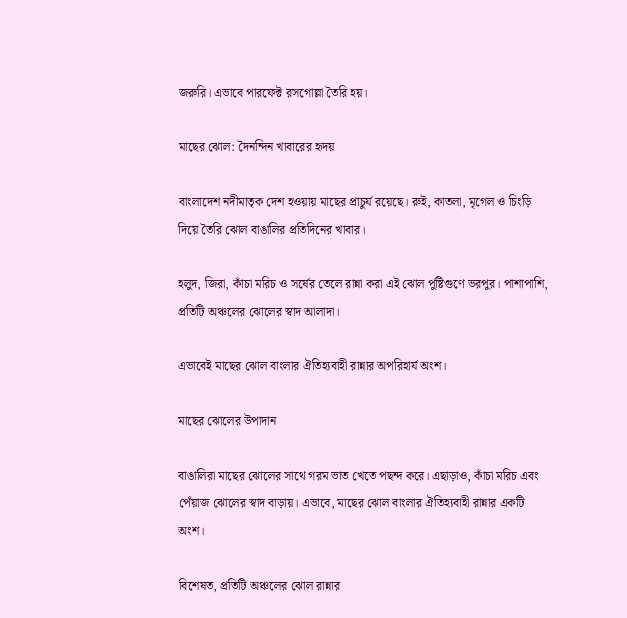জরুরি। এভাবে পারফেক্ট রসগোল্লা তৈরি হয়।

মাছের ঝোল: দৈনন্দিন খাবারের হৃদয়

বাংলাদেশ নদীমাতৃক দেশ হওয়ায় মাছের প্রাচুর্য রয়েছে। রুই, কাতলা, মৃগেল ও চিংড়ি দিয়ে তৈরি ঝোল বাঙালির প্রতিদিনের খাবার।

হলুদ, জিরা, কাঁচা মরিচ ও সর্ষের তেলে রান্না করা এই ঝোল পুষ্টিগুণে ভরপুর। পাশাপাশি, প্রতিটি অঞ্চলের ঝোলের স্বাদ আলাদা।

এভাবেই মাছের ঝোল বাংলার ঐতিহ্যবাহী রান্নার অপরিহার্য অংশ।

মাছের ঝোলের উপাদান

বাঙালিরা মাছের ঝোলের সাথে গরম ভাত খেতে পছন্দ করে। এছাড়াও, কাঁচা মরিচ এবং পেঁয়াজ ঝোলের স্বাদ বাড়ায়। এভাবে, মাছের ঝোল বাংলার ঐতিহ্যবাহী রান্নার একটি অংশ।

বিশেষত, প্রতিটি অঞ্চলের ঝোল রান্নার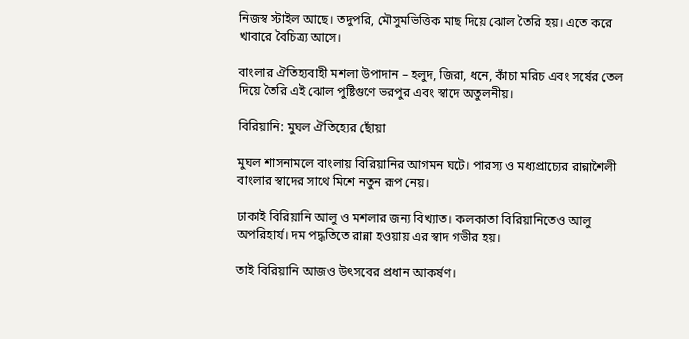নিজস্ব স্টাইল আছে। তদুপরি, মৌসুমভিত্তিক মাছ দিয়ে ঝোল তৈরি হয়। এতে করে খাবারে বৈচিত্র্য আসে।

বাংলার ঐতিহ্যবাহী মশলা উপাদান – হলুদ, জিরা, ধনে, কাঁচা মরিচ এবং সর্ষের তেল দিয়ে তৈরি এই ঝোল পুষ্টিগুণে ভরপুর এবং স্বাদে অতুলনীয়।

বিরিয়ানি: মুঘল ঐতিহ্যের ছোঁয়া

মুঘল শাসনামলে বাংলায় বিরিয়ানির আগমন ঘটে। পারস্য ও মধ্যপ্রাচ্যের রান্নাশৈলী বাংলার স্বাদের সাথে মিশে নতুন রূপ নেয়।

ঢাকাই বিরিয়ানি আলু ও মশলার জন্য বিখ্যাত। কলকাতা বিরিয়ানিতেও আলু অপরিহার্য। দম পদ্ধতিতে রান্না হওয়ায় এর স্বাদ গভীর হয়।

তাই বিরিয়ানি আজও উৎসবের প্রধান আকর্ষণ।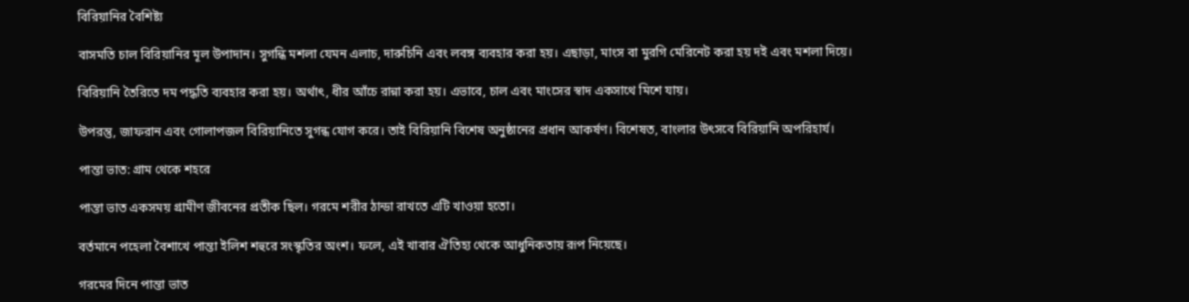বিরিয়ানির বৈশিষ্ট্য

বাসমতি চাল বিরিয়ানির মূল উপাদান। সুগন্ধি মশলা যেমন এলাচ, দারুচিনি এবং লবঙ্গ ব্যবহার করা হয়। এছাড়া, মাংস বা মুরগি মেরিনেট করা হয় দই এবং মশলা দিয়ে।

বিরিয়ানি তৈরিতে দম পদ্ধতি ব্যবহার করা হয়। অর্থাৎ, ধীর আঁচে রান্না করা হয়। এভাবে, চাল এবং মাংসের স্বাদ একসাথে মিশে যায়।

উপরন্তু, জাফরান এবং গোলাপজল বিরিয়ানিতে সুগন্ধ যোগ করে। তাই বিরিয়ানি বিশেষ অনুষ্ঠানের প্রধান আকর্ষণ। বিশেষত, বাংলার উৎসবে বিরিয়ানি অপরিহার্য।

পান্তা ভাত: গ্রাম থেকে শহরে

পান্তা ভাত একসময় গ্রামীণ জীবনের প্রতীক ছিল। গরমে শরীর ঠান্ডা রাখতে এটি খাওয়া হতো।

বর্তমানে পহেলা বৈশাখে পান্তা ইলিশ শহুরে সংস্কৃতির অংশ। ফলে, এই খাবার ঐতিহ্য থেকে আধুনিকতায় রূপ নিয়েছে।

গরমের দিনে পান্তা ভাত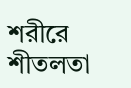শরীরে শীতলতা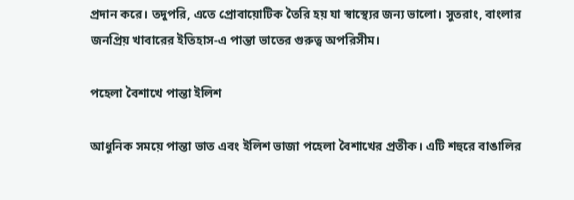প্রদান করে। তদুপরি, এতে প্রোবায়োটিক তৈরি হয় যা স্বাস্থ্যের জন্য ভালো। সুতরাং, বাংলার জনপ্রিয় খাবারের ইতিহাস-এ পান্তা ভাতের গুরুত্ব অপরিসীম।

পহেলা বৈশাখে পান্তা ইলিশ

আধুনিক সময়ে পান্তা ভাত এবং ইলিশ ভাজা পহেলা বৈশাখের প্রতীক। এটি শহুরে বাঙালির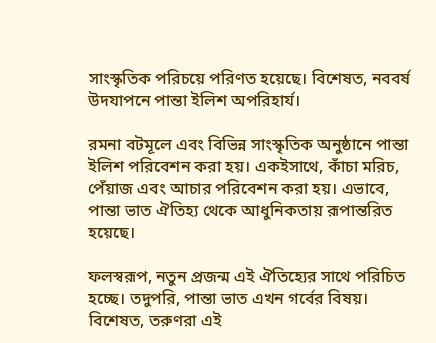সাংস্কৃতিক পরিচয়ে পরিণত হয়েছে। বিশেষত, নববর্ষ উদযাপনে পান্তা ইলিশ অপরিহার্য।

রমনা বটমূলে এবং বিভিন্ন সাংস্কৃতিক অনুষ্ঠানে পান্তা ইলিশ পরিবেশন করা হয়। একইসাথে, কাঁচা মরিচ, পেঁয়াজ এবং আচার পরিবেশন করা হয়। এভাবে, পান্তা ভাত ঐতিহ্য থেকে আধুনিকতায় রূপান্তরিত হয়েছে।

ফলস্বরূপ, নতুন প্রজন্ম এই ঐতিহ্যের সাথে পরিচিত হচ্ছে। তদুপরি, পান্তা ভাত এখন গর্বের বিষয়। বিশেষত, তরুণরা এই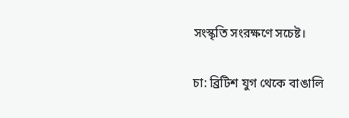সংস্কৃতি সংরক্ষণে সচেষ্ট।

চা: ব্রিটিশ যুগ থেকে বাঙালি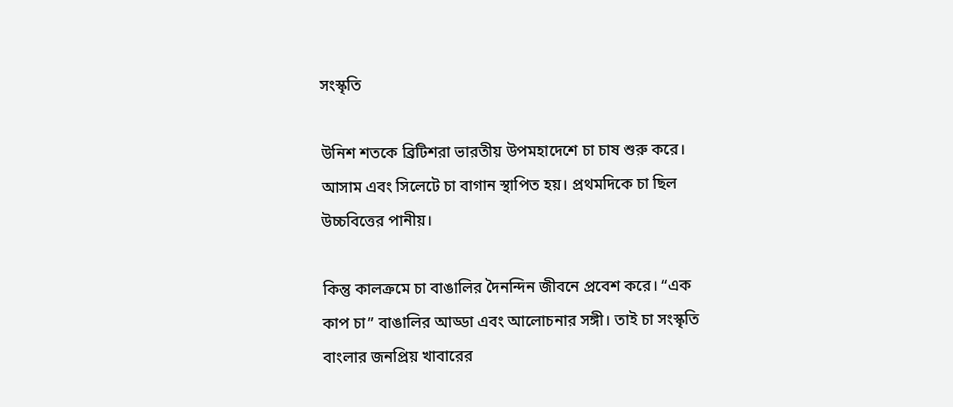সংস্কৃতি

উনিশ শতকে ব্রিটিশরা ভারতীয় উপমহাদেশে চা চাষ শুরু করে। আসাম এবং সিলেটে চা বাগান স্থাপিত হয়। প্রথমদিকে চা ছিল উচ্চবিত্তের পানীয়।

কিন্তু কালক্রমে চা বাঙালির দৈনন্দিন জীবনে প্রবেশ করে। “এক কাপ চা” বাঙালির আড্ডা এবং আলোচনার সঙ্গী। তাই চা সংস্কৃতি বাংলার জনপ্রিয় খাবারের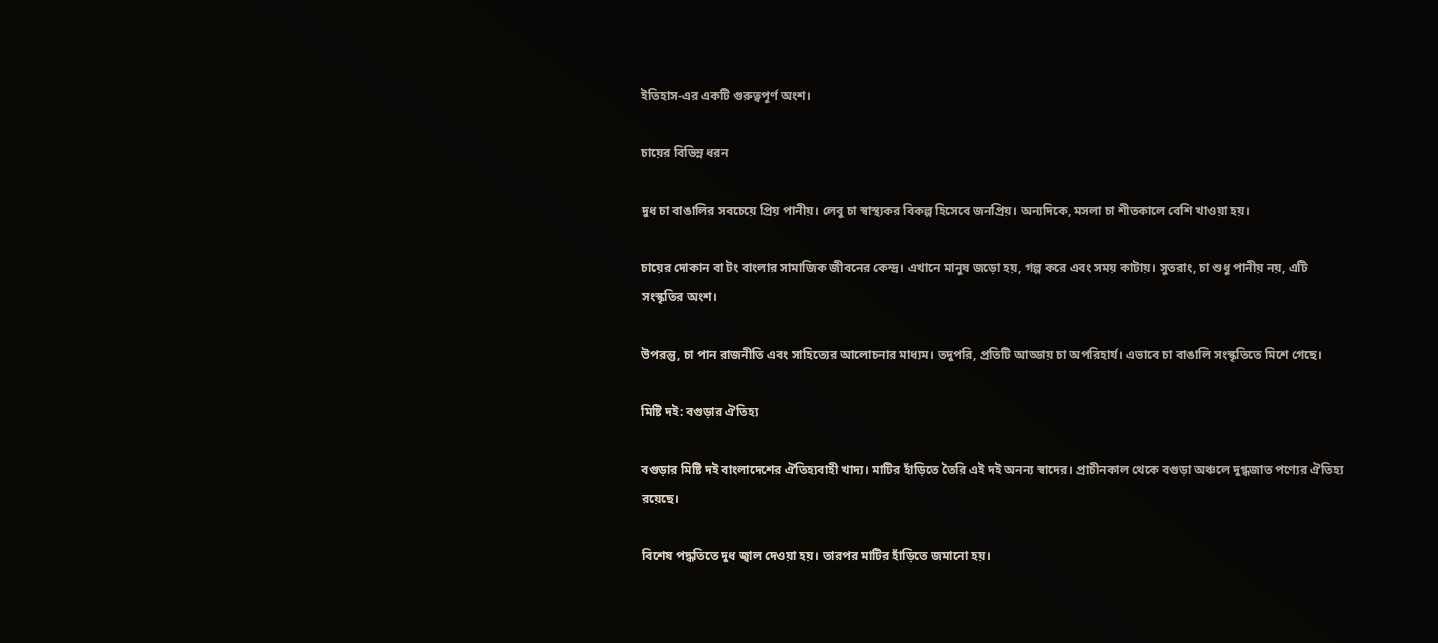ইতিহাস-এর একটি গুরুত্বপূর্ণ অংশ।

চায়ের বিভিন্ন ধরন

দুধ চা বাঙালির সবচেয়ে প্রিয় পানীয়। লেবু চা স্বাস্থ্যকর বিকল্প হিসেবে জনপ্রিয়। অন্যদিকে, মসলা চা শীতকালে বেশি খাওয়া হয়।

চায়ের দোকান বা টং বাংলার সামাজিক জীবনের কেন্দ্র। এখানে মানুষ জড়ো হয়, গল্প করে এবং সময় কাটায়। সুতরাং, চা শুধু পানীয় নয়, এটি সংস্কৃতির অংশ।

উপরন্তু, চা পান রাজনীতি এবং সাহিত্যের আলোচনার মাধ্যম। তদুপরি, প্রতিটি আড্ডায় চা অপরিহার্য। এভাবে চা বাঙালি সংস্কৃতিতে মিশে গেছে।

মিষ্টি দই: বগুড়ার ঐতিহ্য

বগুড়ার মিষ্টি দই বাংলাদেশের ঐতিহ্যবাহী খাদ্য। মাটির হাঁড়িতে তৈরি এই দই অনন্য স্বাদের। প্রাচীনকাল থেকে বগুড়া অঞ্চলে দুগ্ধজাত পণ্যের ঐতিহ্য রয়েছে।

বিশেষ পদ্ধতিতে দুধ জ্বাল দেওয়া হয়। তারপর মাটির হাঁড়িতে জমানো হয়।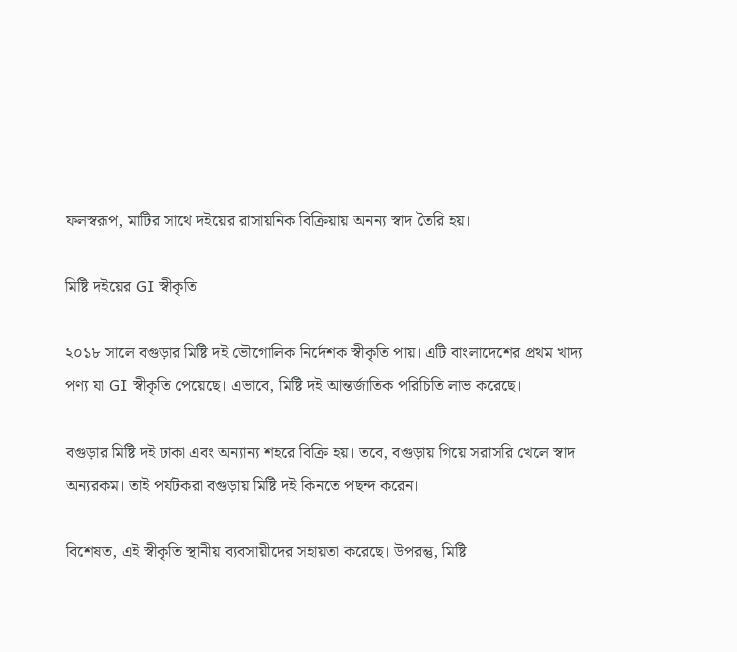ফলস্বরূপ, মাটির সাথে দইয়ের রাসায়নিক বিক্রিয়ায় অনন্য স্বাদ তৈরি হয়।

মিষ্টি দইয়ের GI স্বীকৃতি

২০১৮ সালে বগুড়ার মিষ্টি দই ভৌগোলিক নির্দেশক স্বীকৃতি পায়। এটি বাংলাদেশের প্রথম খাদ্য পণ্য যা GI স্বীকৃতি পেয়েছে। এভাবে, মিষ্টি দই আন্তর্জাতিক পরিচিতি লাভ করেছে।

বগুড়ার মিষ্টি দই ঢাকা এবং অন্যান্য শহরে বিক্রি হয়। তবে, বগুড়ায় গিয়ে সরাসরি খেলে স্বাদ অন্যরকম। তাই পর্যটকরা বগুড়ায় মিষ্টি দই কিনতে পছন্দ করেন।

বিশেষত, এই স্বীকৃতি স্থানীয় ব্যবসায়ীদের সহায়তা করেছে। উপরন্তু, মিষ্টি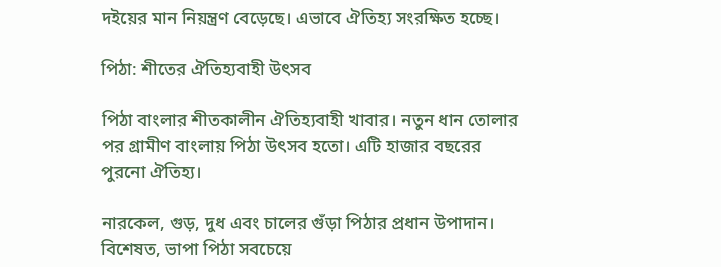দইয়ের মান নিয়ন্ত্রণ বেড়েছে। এভাবে ঐতিহ্য সংরক্ষিত হচ্ছে।

পিঠা: শীতের ঐতিহ্যবাহী উৎসব

পিঠা বাংলার শীতকালীন ঐতিহ্যবাহী খাবার। নতুন ধান তোলার পর গ্রামীণ বাংলায় পিঠা উৎসব হতো। এটি হাজার বছরের পুরনো ঐতিহ্য।

নারকেল, গুড়, দুধ এবং চালের গুঁড়া পিঠার প্রধান উপাদান। বিশেষত, ভাপা পিঠা সবচেয়ে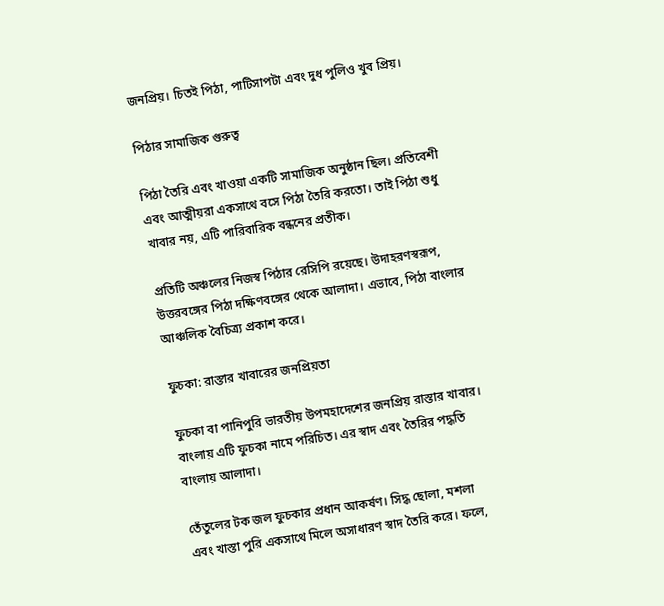জনপ্রিয়। চিতই পিঠা, পাটিসাপটা এবং দুধ পুলিও খুব প্রিয়।

পিঠার সামাজিক গুরুত্ব

পিঠা তৈরি এবং খাওয়া একটি সামাজিক অনুষ্ঠান ছিল। প্রতিবেশী এবং আত্মীয়রা একসাথে বসে পিঠা তৈরি করতো। তাই পিঠা শুধু খাবার নয়, এটি পারিবারিক বন্ধনের প্রতীক।

প্রতিটি অঞ্চলের নিজস্ব পিঠার রেসিপি রয়েছে। উদাহরণস্বরূপ, উত্তরবঙ্গের পিঠা দক্ষিণবঙ্গের থেকে আলাদা। এভাবে, পিঠা বাংলার আঞ্চলিক বৈচিত্র্য প্রকাশ করে।

ফুচকা: রাস্তার খাবারের জনপ্রিয়তা

ফুচকা বা পানিপুরি ভারতীয় উপমহাদেশের জনপ্রিয় রাস্তার খাবার। বাংলায় এটি ফুচকা নামে পরিচিত। এর স্বাদ এবং তৈরির পদ্ধতি বাংলায় আলাদা।

তেঁতুলের টক জল ফুচকার প্রধান আকর্ষণ। সিদ্ধ ছোলা, মশলা এবং খাস্তা পুরি একসাথে মিলে অসাধারণ স্বাদ তৈরি করে। ফলে,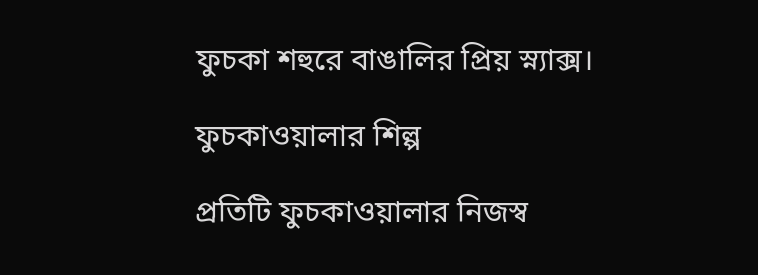ফুচকা শহুরে বাঙালির প্রিয় স্ন্যাক্স।

ফুচকাওয়ালার শিল্প

প্রতিটি ফুচকাওয়ালার নিজস্ব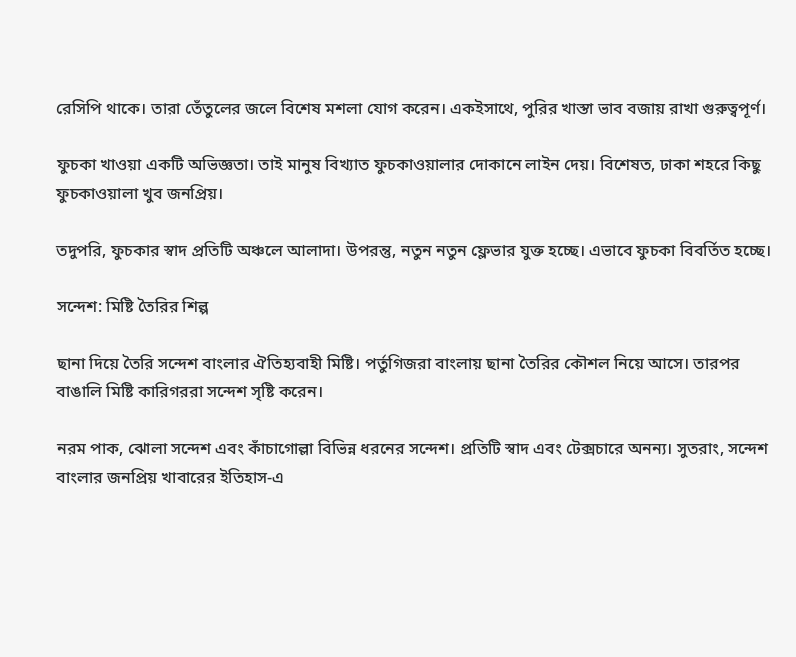রেসিপি থাকে। তারা তেঁতুলের জলে বিশেষ মশলা যোগ করেন। একইসাথে, পুরির খাস্তা ভাব বজায় রাখা গুরুত্বপূর্ণ।

ফুচকা খাওয়া একটি অভিজ্ঞতা। তাই মানুষ বিখ্যাত ফুচকাওয়ালার দোকানে লাইন দেয়। বিশেষত, ঢাকা শহরে কিছু ফুচকাওয়ালা খুব জনপ্রিয়।

তদুপরি, ফুচকার স্বাদ প্রতিটি অঞ্চলে আলাদা। উপরন্তু, নতুন নতুন ফ্লেভার যুক্ত হচ্ছে। এভাবে ফুচকা বিবর্তিত হচ্ছে।

সন্দেশ: মিষ্টি তৈরির শিল্প

ছানা দিয়ে তৈরি সন্দেশ বাংলার ঐতিহ্যবাহী মিষ্টি। পর্তুগিজরা বাংলায় ছানা তৈরির কৌশল নিয়ে আসে। তারপর বাঙালি মিষ্টি কারিগররা সন্দেশ সৃষ্টি করেন।

নরম পাক, ঝোলা সন্দেশ এবং কাঁচাগোল্লা বিভিন্ন ধরনের সন্দেশ। প্রতিটি স্বাদ এবং টেক্সচারে অনন্য। সুতরাং, সন্দেশ বাংলার জনপ্রিয় খাবারের ইতিহাস-এ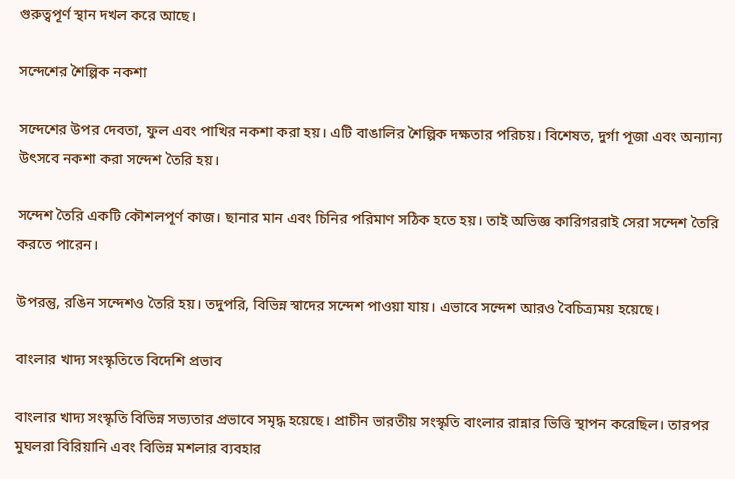গুরুত্বপূর্ণ স্থান দখল করে আছে।

সন্দেশের শৈল্পিক নকশা

সন্দেশের উপর দেবতা, ফুল এবং পাখির নকশা করা হয়। এটি বাঙালির শৈল্পিক দক্ষতার পরিচয়। বিশেষত, দুর্গা পূজা এবং অন্যান্য উৎসবে নকশা করা সন্দেশ তৈরি হয়।

সন্দেশ তৈরি একটি কৌশলপূর্ণ কাজ। ছানার মান এবং চিনির পরিমাণ সঠিক হতে হয়। তাই অভিজ্ঞ কারিগররাই সেরা সন্দেশ তৈরি করতে পারেন।

উপরন্তু, রঙিন সন্দেশও তৈরি হয়। তদুপরি, বিভিন্ন স্বাদের সন্দেশ পাওয়া যায়। এভাবে সন্দেশ আরও বৈচিত্র্যময় হয়েছে।

বাংলার খাদ্য সংস্কৃতিতে বিদেশি প্রভাব

বাংলার খাদ্য সংস্কৃতি বিভিন্ন সভ্যতার প্রভাবে সমৃদ্ধ হয়েছে। প্রাচীন ভারতীয় সংস্কৃতি বাংলার রান্নার ভিত্তি স্থাপন করেছিল। তারপর মুঘলরা বিরিয়ানি এবং বিভিন্ন মশলার ব্যবহার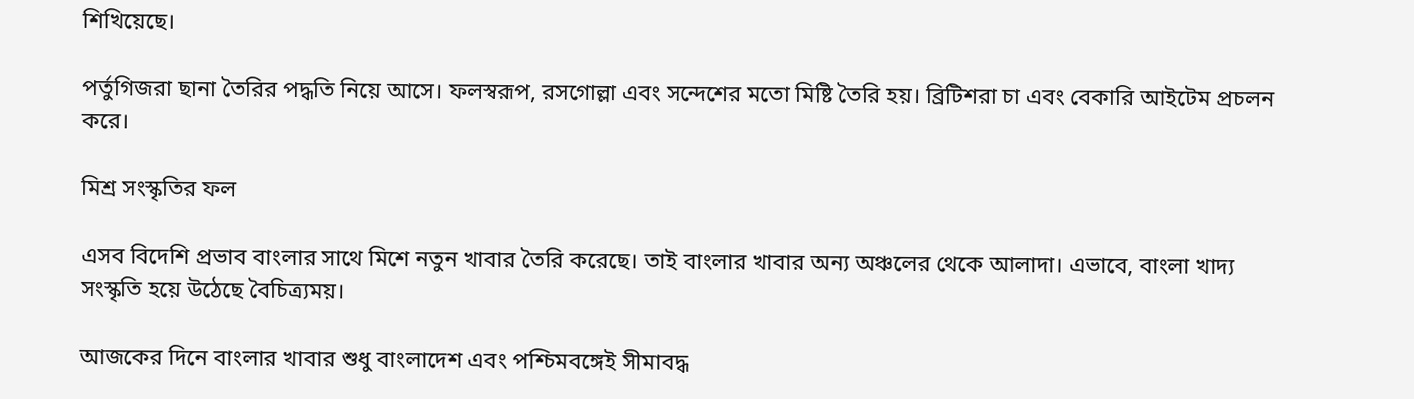শিখিয়েছে।

পর্তুগিজরা ছানা তৈরির পদ্ধতি নিয়ে আসে। ফলস্বরূপ, রসগোল্লা এবং সন্দেশের মতো মিষ্টি তৈরি হয়। ব্রিটিশরা চা এবং বেকারি আইটেম প্রচলন করে।

মিশ্র সংস্কৃতির ফল

এসব বিদেশি প্রভাব বাংলার সাথে মিশে নতুন খাবার তৈরি করেছে। তাই বাংলার খাবার অন্য অঞ্চলের থেকে আলাদা। এভাবে, বাংলা খাদ্য সংস্কৃতি হয়ে উঠেছে বৈচিত্র্যময়।

আজকের দিনে বাংলার খাবার শুধু বাংলাদেশ এবং পশ্চিমবঙ্গেই সীমাবদ্ধ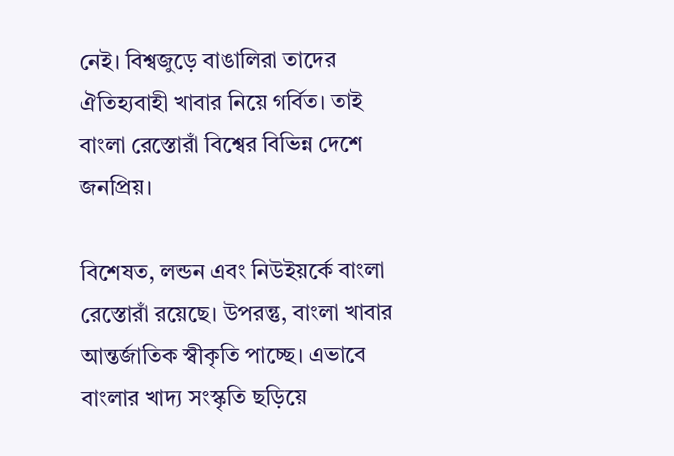নেই। বিশ্বজুড়ে বাঙালিরা তাদের ঐতিহ্যবাহী খাবার নিয়ে গর্বিত। তাই বাংলা রেস্তোরাঁ বিশ্বের বিভিন্ন দেশে জনপ্রিয়।

বিশেষত, লন্ডন এবং নিউইয়র্কে বাংলা রেস্তোরাঁ রয়েছে। উপরন্তু, বাংলা খাবার আন্তর্জাতিক স্বীকৃতি পাচ্ছে। এভাবে বাংলার খাদ্য সংস্কৃতি ছড়িয়ে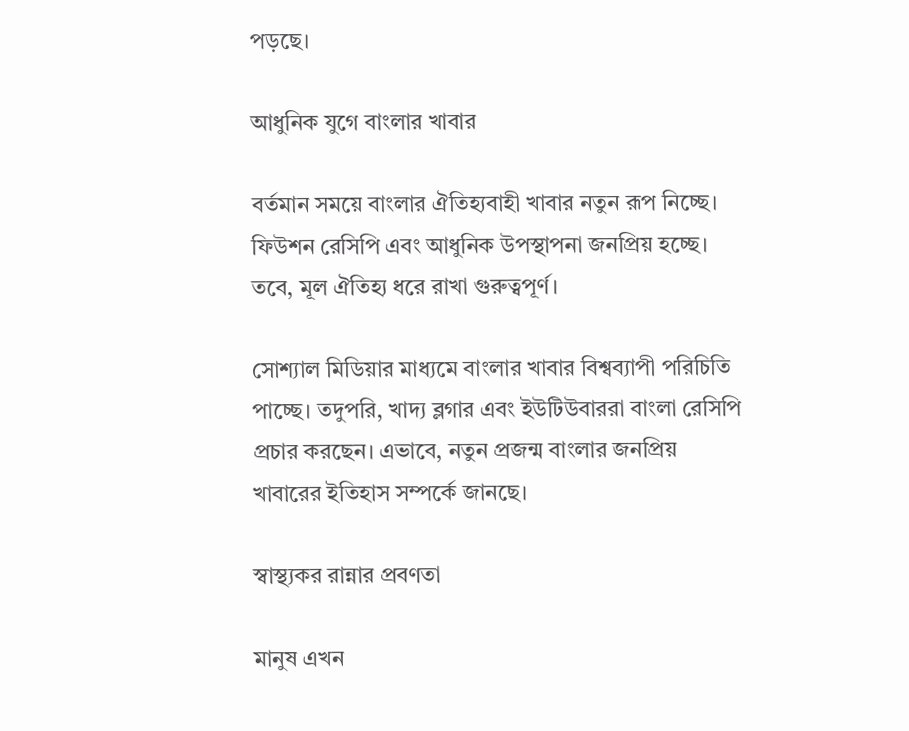পড়ছে।

আধুনিক যুগে বাংলার খাবার

বর্তমান সময়ে বাংলার ঐতিহ্যবাহী খাবার নতুন রূপ নিচ্ছে। ফিউশন রেসিপি এবং আধুনিক উপস্থাপনা জনপ্রিয় হচ্ছে। তবে, মূল ঐতিহ্য ধরে রাখা গুরুত্বপূর্ণ।

সোশ্যাল মিডিয়ার মাধ্যমে বাংলার খাবার বিশ্বব্যাপী পরিচিতি পাচ্ছে। তদুপরি, খাদ্য ব্লগার এবং ইউটিউবাররা বাংলা রেসিপি প্রচার করছেন। এভাবে, নতুন প্রজন্ম বাংলার জনপ্রিয় খাবারের ইতিহাস সম্পর্কে জানছে।

স্বাস্থ্যকর রান্নার প্রবণতা

মানুষ এখন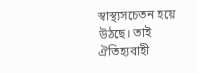স্বাস্থ্যসচেতন হয়ে উঠছে। তাই ঐতিহ্যবাহী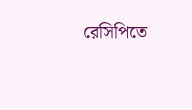রেসিপিতে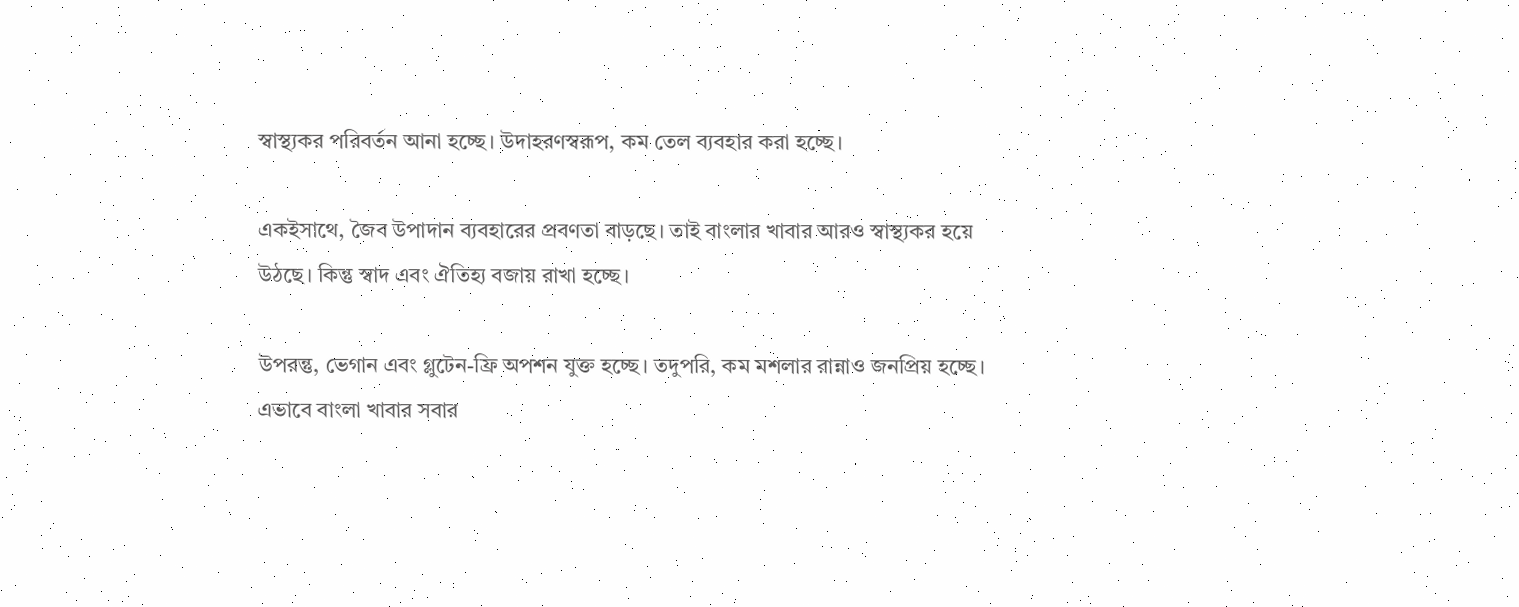স্বাস্থ্যকর পরিবর্তন আনা হচ্ছে। উদাহরণস্বরূপ, কম তেল ব্যবহার করা হচ্ছে।

একইসাথে, জৈব উপাদান ব্যবহারের প্রবণতা বাড়ছে। তাই বাংলার খাবার আরও স্বাস্থ্যকর হয়ে উঠছে। কিন্তু স্বাদ এবং ঐতিহ্য বজায় রাখা হচ্ছে।

উপরন্তু, ভেগান এবং গ্লুটেন-ফ্রি অপশন যুক্ত হচ্ছে। তদুপরি, কম মশলার রান্নাও জনপ্রিয় হচ্ছে। এভাবে বাংলা খাবার সবার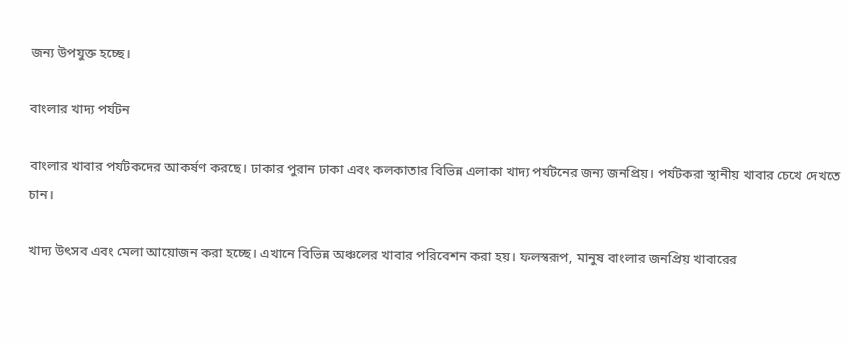জন্য উপযুক্ত হচ্ছে।

বাংলার খাদ্য পর্যটন

বাংলার খাবার পর্যটকদের আকর্ষণ করছে। ঢাকার পুরান ঢাকা এবং কলকাতার বিভিন্ন এলাকা খাদ্য পর্যটনের জন্য জনপ্রিয়। পর্যটকরা স্থানীয় খাবার চেখে দেখতে চান।

খাদ্য উৎসব এবং মেলা আয়োজন করা হচ্ছে। এখানে বিভিন্ন অঞ্চলের খাবার পরিবেশন করা হয়। ফলস্বরূপ, মানুষ বাংলার জনপ্রিয় খাবারের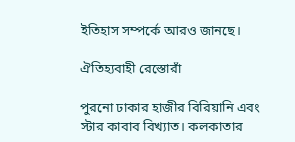ইতিহাস সম্পর্কে আরও জানছে।

ঐতিহ্যবাহী রেস্তোরাঁ

পুরনো ঢাকার হাজীর বিরিয়ানি এবং স্টার কাবাব বিখ্যাত। কলকাতার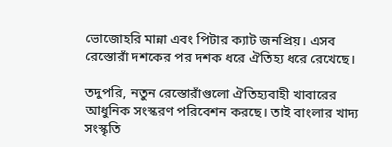ভোজোহরি মান্না এবং পিটার ক্যাট জনপ্রিয়। এসব রেস্তোরাঁ দশকের পর দশক ধরে ঐতিহ্য ধরে রেখেছে।

তদুপরি, নতুন রেস্তোরাঁগুলো ঐতিহ্যবাহী খাবারের আধুনিক সংস্করণ পরিবেশন করছে। তাই বাংলার খাদ্য সংস্কৃতি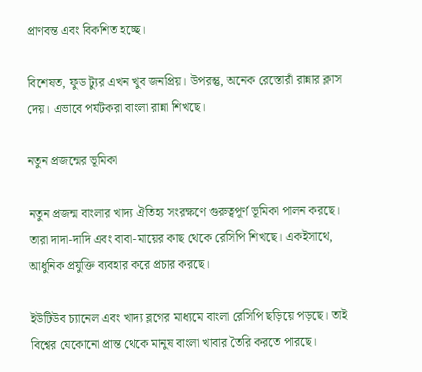প্রাণবন্ত এবং বিকশিত হচ্ছে।

বিশেষত, ফুড ট্যুর এখন খুব জনপ্রিয়। উপরন্তু, অনেক রেস্তোরাঁ রান্নার ক্লাস দেয়। এভাবে পর্যটকরা বাংলা রান্না শিখছে।

নতুন প্রজন্মের ভূমিকা

নতুন প্রজন্ম বাংলার খাদ্য ঐতিহ্য সংরক্ষণে গুরুত্বপূর্ণ ভূমিকা পালন করছে। তারা দাদা-দাদি এবং বাবা-মায়ের কাছ থেকে রেসিপি শিখছে। একইসাথে, আধুনিক প্রযুক্তি ব্যবহার করে প্রচার করছে।

ইউটিউব চ্যানেল এবং খাদ্য ব্লগের মাধ্যমে বাংলা রেসিপি ছড়িয়ে পড়ছে। তাই বিশ্বের যেকোনো প্রান্ত থেকে মানুষ বাংলা খাবার তৈরি করতে পারছে।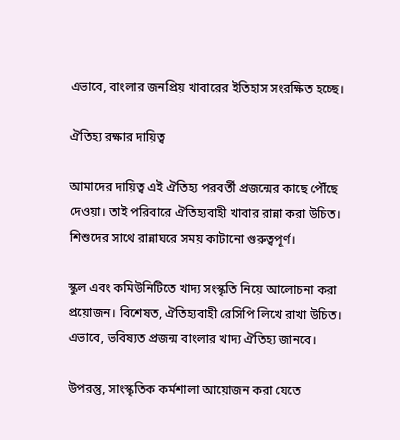এভাবে, বাংলার জনপ্রিয় খাবারের ইতিহাস সংরক্ষিত হচ্ছে।

ঐতিহ্য রক্ষার দায়িত্ব

আমাদের দায়িত্ব এই ঐতিহ্য পরবর্তী প্রজন্মের কাছে পৌঁছে দেওয়া। তাই পরিবারে ঐতিহ্যবাহী খাবার রান্না করা উচিত। শিশুদের সাথে রান্নাঘরে সময় কাটানো গুরুত্বপূর্ণ।

স্কুল এবং কমিউনিটিতে খাদ্য সংস্কৃতি নিয়ে আলোচনা করা প্রয়োজন। বিশেষত, ঐতিহ্যবাহী রেসিপি লিখে রাখা উচিত। এভাবে, ভবিষ্যত প্রজন্ম বাংলার খাদ্য ঐতিহ্য জানবে।

উপরন্তু, সাংস্কৃতিক কর্মশালা আয়োজন করা যেতে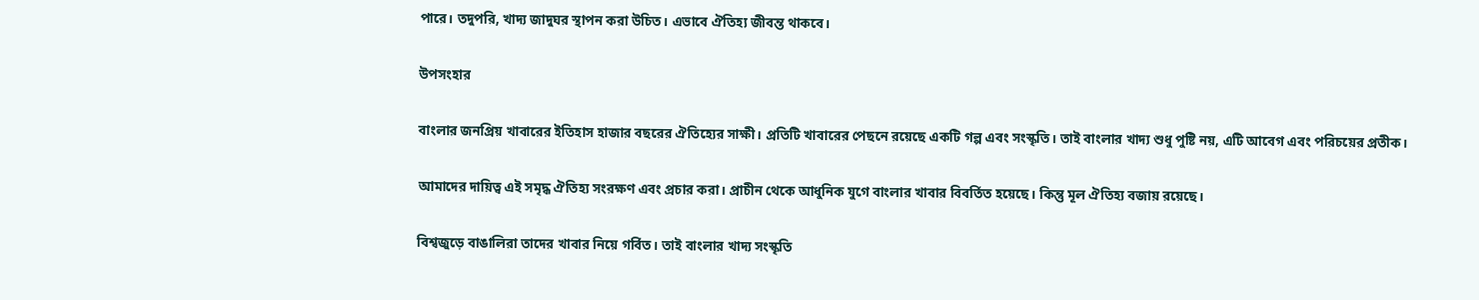পারে। তদুপরি, খাদ্য জাদুঘর স্থাপন করা উচিত। এভাবে ঐতিহ্য জীবন্ত থাকবে।

উপসংহার

বাংলার জনপ্রিয় খাবারের ইতিহাস হাজার বছরের ঐতিহ্যের সাক্ষী। প্রতিটি খাবারের পেছনে রয়েছে একটি গল্প এবং সংস্কৃতি। তাই বাংলার খাদ্য শুধু পুষ্টি নয়, এটি আবেগ এবং পরিচয়ের প্রতীক।

আমাদের দায়িত্ব এই সমৃদ্ধ ঐতিহ্য সংরক্ষণ এবং প্রচার করা। প্রাচীন থেকে আধুনিক যুগে বাংলার খাবার বিবর্তিত হয়েছে। কিন্তু মূল ঐতিহ্য বজায় রয়েছে।

বিশ্বজুড়ে বাঙালিরা তাদের খাবার নিয়ে গর্বিত। তাই বাংলার খাদ্য সংস্কৃতি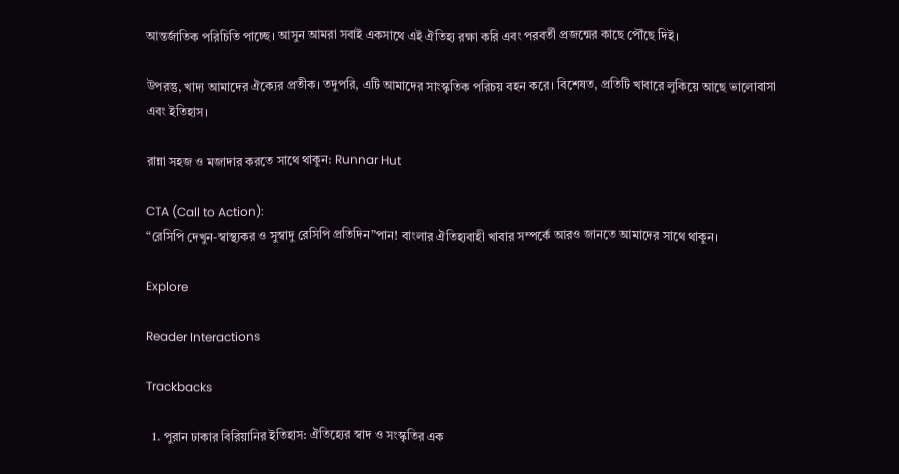আন্তর্জাতিক পরিচিতি পাচ্ছে। আসুন আমরা সবাই একসাথে এই ঐতিহ্য রক্ষা করি এবং পরবর্তী প্রজন্মের কাছে পৌঁছে দিই।

উপরন্তু, খাদ্য আমাদের ঐক্যের প্রতীক। তদুপরি, এটি আমাদের সাংস্কৃতিক পরিচয় বহন করে। বিশেষত, প্রতিটি খাবারে লুকিয়ে আছে ভালোবাসা এবং ইতিহাস।

রান্না সহজ ও মজাদার করতে সাথে থাকুন: Runnar Hut

CTA (Call to Action):
“রেসিপি দেখুন-স্বাস্থ্যকর ও সুস্বাদু রেসিপি প্রতিদিন”পান! বাংলার ঐতিহ্যবাহী খাবার সম্পর্কে আরও জানতে আমাদের সাথে থাকুন।

Explore

Reader Interactions

Trackbacks

  1. পুরান ঢাকার বিরিয়ানির ইতিহাস: ঐতিহ্যের স্বাদ ও সংস্কৃতির এক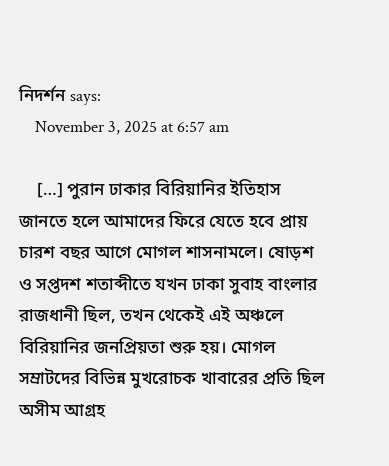নিদর্শন says:
    November 3, 2025 at 6:57 am

    […] পুরান ঢাকার বিরিয়ানির ইতিহাস জানতে হলে আমাদের ফিরে যেতে হবে প্রায় চারশ বছর আগে মোগল শাসনামলে। ষোড়শ ও সপ্তদশ শতাব্দীতে যখন ঢাকা সুবাহ বাংলার রাজধানী ছিল, তখন থেকেই এই অঞ্চলে বিরিয়ানির জনপ্রিয়তা শুরু হয়। মোগল সম্রাটদের বিভিন্ন মুখরোচক খাবারের প্রতি ছিল অসীম আগ্রহ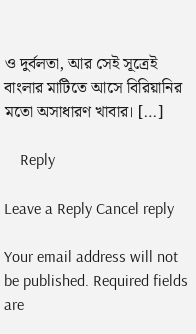ও দুর্বলতা, আর সেই সূত্রেই বাংলার মাটিতে আসে বিরিয়ানির মতো অসাধারণ খাবার। […]

    Reply

Leave a Reply Cancel reply

Your email address will not be published. Required fields are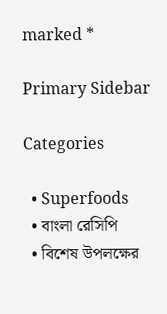marked *

Primary Sidebar

Categories

  • Superfoods
  • বাংলা রেসিপি
  • বিশেষ উপলক্ষের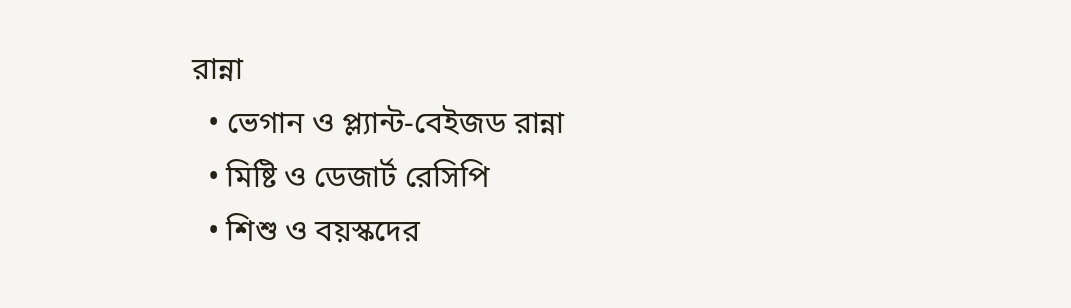রান্না
  • ভেগান ও প্ল্যান্ট-বেইজড রান্না
  • মিষ্টি ও ডেজার্ট রেসিপি
  • শিশু ও বয়স্কদের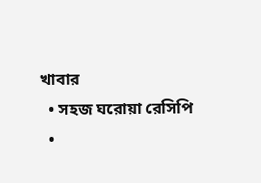খাবার
  • সহজ ঘরোয়া রেসিপি
  •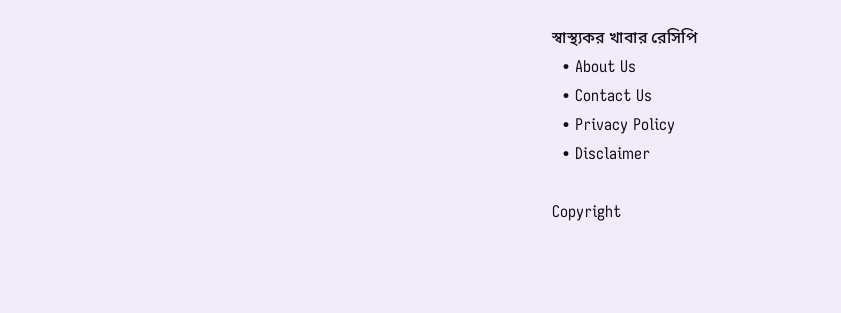স্বাস্থ্যকর খাবার রেসিপি
  • About Us
  • Contact Us
  • Privacy Policy
  • Disclaimer

Copyright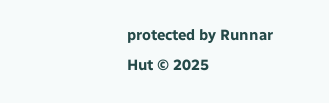protected by Runnar Hut © 2025